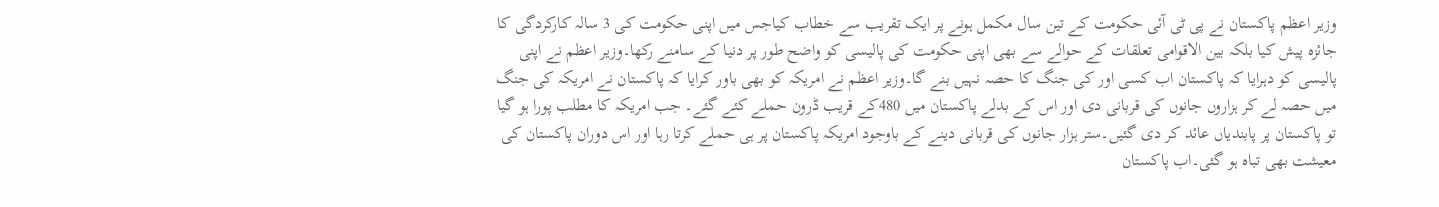وزیر اعظم پاکستان نے پی ٹی آئی حکومت کے تین سال مکمل ہونے پر ایک تقریب سے خطاب کیاجس میں اپنی حکومت کی 3 سالہ کارکردگی کا جائزہ پیش کیا بلکہ بین الاقوامی تعلقات کے حوالے سے بھی اپنی حکومت کی پالیسی کو واضح طور پر دنیا کے سامنے رکھا۔وزیر اعظم نے اپنی پالیسی کو دہرایا کہ پاکستان اب کسی اور کی جنگ کا حصہ نہیں بنے گا۔وزیر اعظم نے امریکہ کو بھی باور کرایا کہ پاکستان نے امریکہ کی جنگ میں حصہ لے کر ہزاروں جانوں کی قربانی دی اور اس کے بدلے پاکستان میں 480کے قریب ڈرون حملے کئے گئے۔ جب امریکہ کا مطلب پورا ہو گیا تو پاکستان پر پابندیاں عائد کر دی گئیں۔ستر ہزار جانوں کی قربانی دینے کے باوجود امریکہ پاکستان پر ہی حملے کرتا رہا اور اس دوران پاکستان کی معیشت بھی تباہ ہو گئی۔اب پاکستان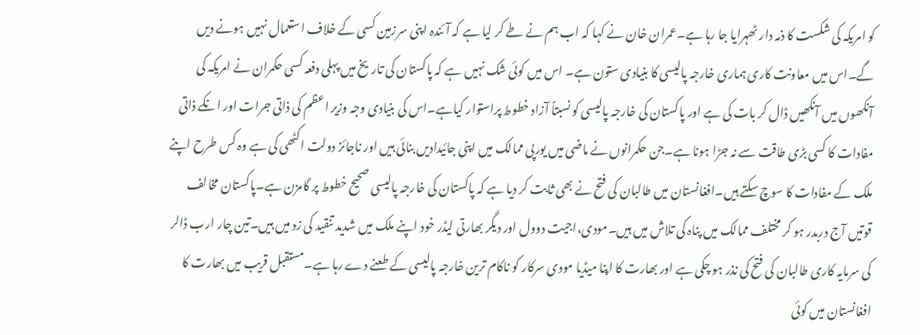کو امریکہ کی شکست کا ذمہ دار ٹھہرایا جا رہا ہے۔عمران خان نے کہا کہ اب ہم نے طے کر لیا ہے کہ آئندہ اپنی سرزمین کسی کے خلاف استعمال نہیں ہونے دیں گے۔اس میں معاونت کاری ہماری خارجہ پالیسی کا بنیادی ستون ہے۔ اس میں کوئی شک نہیں ہے کہ پاکستان کی تاریخ میں پہلی دفعہ کسی حکمران نے امریکہ کی آنکھوں میں آنکھیں ڈال کر بات کی ہے اور پاکستان کی خارجہ پالیسی کو نسبتاً آزاد خطوط پراستوار کیاہے۔اس کی بنیادی وجہ وزیر اعظم کی ذاتی جرات اور انکے ذاتی مفادات کا کسی بڑی طاقت سے نہ جڑا ہونا ہے۔جن حکمرانوں نے ماضی میں یورپی ممالک میں اپنی جائیدادیں بنائی ہیں اور ناجائز دولت اکٹھی کی ہے وہ کس طرح اپنے ملک کے مفادات کا سوچ سکتے ہیں۔افغانستان میں طالبان کی فتح نے بھی ثابت کر دیا ہے کہ پاکستان کی خارجہ پالیسی صحیح خطوط پر گامزن ہے۔پاکستان مخالف قوتیں آج دربدر ہو کر مختلف ممالک میں پناہ کی تلاش میں ہیں۔مودی،اجیت دوول اور دیگر بھارتی لیڈر خود اپنے ملک میں شدید تنقید کی زد میں ہیں۔تین چار ارب ڈالر کی سرمایہ کاری طالبان کی فتح کی نذر ہو چکی ہے اور بھارت کا اپنا میڈیا مودی سرکار کو ناکام ترین خارجہ پالیسی کے طعنے دے رہا ہے۔مستقبل قریب میں بھارت کا افغانستان میں کوئی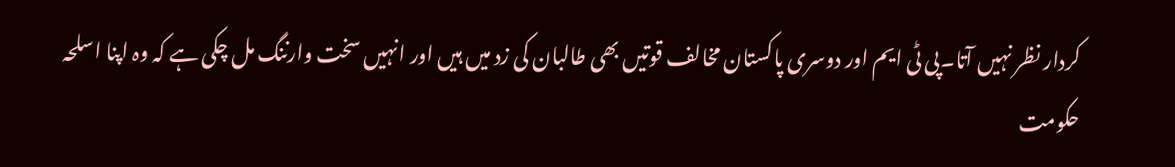کردار نظر نہیں آتا۔پی ٹی ایم اور دوسری پاکستان مخالف قوتیں بھی طالبان کی زد میں ہیں اور انہیں سخت وارننگ مل چکی ہے کہ وہ اپنا اسلحہ حکومت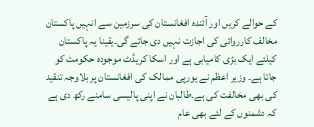کے حوالے کریں اور آئندہ افغانستان کی سرزمین سے انہیں پاکستان مخالف کارروائی کی اجازت نہیں دی جائے گی۔یقینا یہ پاکستان کیلئے ایک بڑی کامیابی ہے اور اسکا کریڈٹ موجودہ حکومت کو جاتا ہے۔ وزیر اعظم نے یورپی ممالک کی افغانستان پر بلاوجہ تنقید کی بھی مخالفت کی ہے۔طالبان نے اپنی پالیسی سامنے رکھ دی ہے کہ دشمنوں کے لئے بھی عام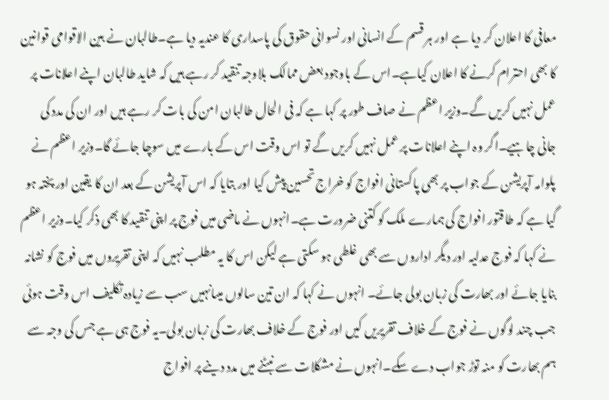معافی کا اعلان کر دیا ہے اور ہر قسم کے انسانی اور نسوانی حقوق کی پاسداری کا عندیہ دیا ہے۔طالبان نے بین الاقوامی قوانین کا بھی احترام کرنے کا اعلان کیاہے۔اس کے باوجود بعض ممالک بلاوجہ تنقید کر رہے ہیں کہ شاید طالبان اپنے اعلانات پر عمل نہیں کریں گے۔وزیر اعظم نے صاف طور پر کہا ہے کہ فی الحال طالبان امن کی بات کر رہے ہیں اور ان کی مدد کی جانی چاہیے۔اگر وہ اپنے اعلانات پر عمل نہیں کریں گے تو اس وقت اس کے بارے میں سوچا جائے گا۔وزیر اعظم نے پلوامہ آپریشن کے جواب پر بھی پاکستانی افواج کو خراج تحسین پیش کیا اور بتایا کہ اس آپریشن کے بعد ان کا یقین اور پختہ ہو گیا ہے کہ طاقتور افواج کی ہمارے ملک کو کتنی ضرورت ہے۔انہوں نے ماضی میں فوج پر اپنی تنقید کا بھی ذکر کیا۔وزیر اعظم نے کہا کہ فوج عدلیہ اور دیگر اداروں سے بھی غلطی ہو سکتی ہے لیکن اس کا یہ مطلب نہیں کہ اپنی تقریروں میں فوج کو نشانہ بنایا جائے اور بھارت کی زبان بولی جائے۔ انہوں نے کہا کہ ان تین سالوں میںانہیں سب سے زیادہ تکلیف اس وقت ہوئی جب چند لوگوں نے فوج کے خلاف تقریریں کیں اور فوج کے خلاف بھارت کی زبان بولی۔یہ فوج ہی ہے جس کی وجہ سے ہم بھارت کو منہ توڑ جواب دے سکے۔انہوں نے مشکلات سے نبٹنے میں مدد دینے پر افواج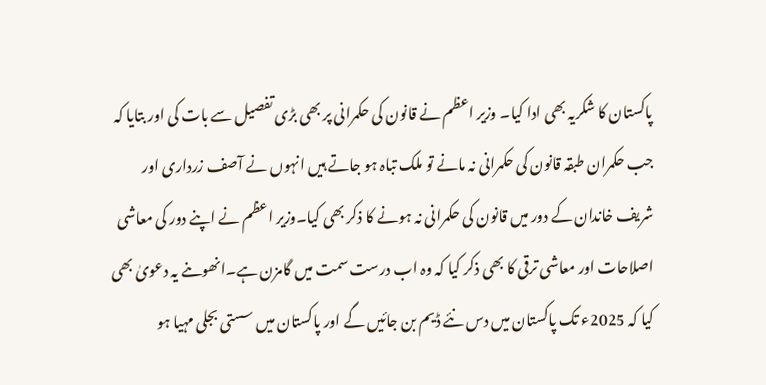پاکستان کا شکریہ بھی ادا کیا۔ وزیر اعظم نے قانون کی حکمرانی پر بھی بڑی تفصیل سے بات کی اور بتایا کہ جب حکمران طبقہ قانون کی حکمرانی نہ مانے تو ملک تباہ ہو جاتے ہیں انہوں نے آصف زرداری اور شریف خاندان کے دور میں قانون کی حکمرانی نہ ہونے کا ذکر بھی کیا۔وزیر اعظم نے اپنے دور کی معاشی اصلاحات اور معاشی ترقی کا بھی ذکر کیا کہ وہ اب درست سمت میں گامزن ہے۔انھوںنے یہ دعویٰ بھی کیا کہ 2025ء تک پاکستان میں دس نئے ڈیم بن جائیں گے اور پاکستان میں سستی بجلی مہیا ہو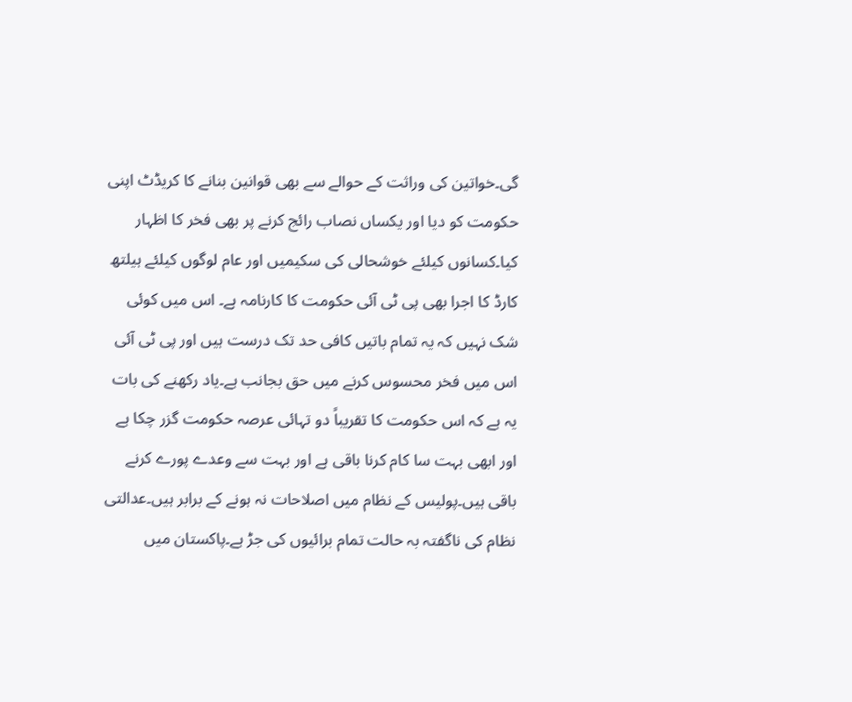گی۔خواتین کی وراثت کے حوالے سے بھی قوانین بنانے کا کریڈٹ اپنی حکومت کو دیا اور یکساں نصاب رائج کرنے پر بھی فخر کا اظہار کیا۔کسانوں کیلئے خوشحالی کی سکیمیں اور عام لوگوں کیلئے ہیلتھ کارڈ کا اجرا بھی پی ٹی آئی حکومت کا کارنامہ ہے۔ اس میں کوئی شک نہیں کہ یہ تمام باتیں کافی حد تک درست ہیں اور پی ٹی آئی اس میں فخر محسوس کرنے میں حق بجانب ہے۔یاد رکھنے کی بات یہ ہے کہ اس حکومت کا تقریباً دو تہائی عرصہ حکومت گزر چکا ہے اور ابھی بہت سا کام کرنا باقی ہے اور بہت سے وعدے پورے کرنے باقی ہیں۔پولیس کے نظام میں اصلاحات نہ ہونے کے برابر ہیں۔عدالتی نظام کی ناگفتہ بہ حالت تمام برائیوں کی جڑ ہے۔پاکستان میں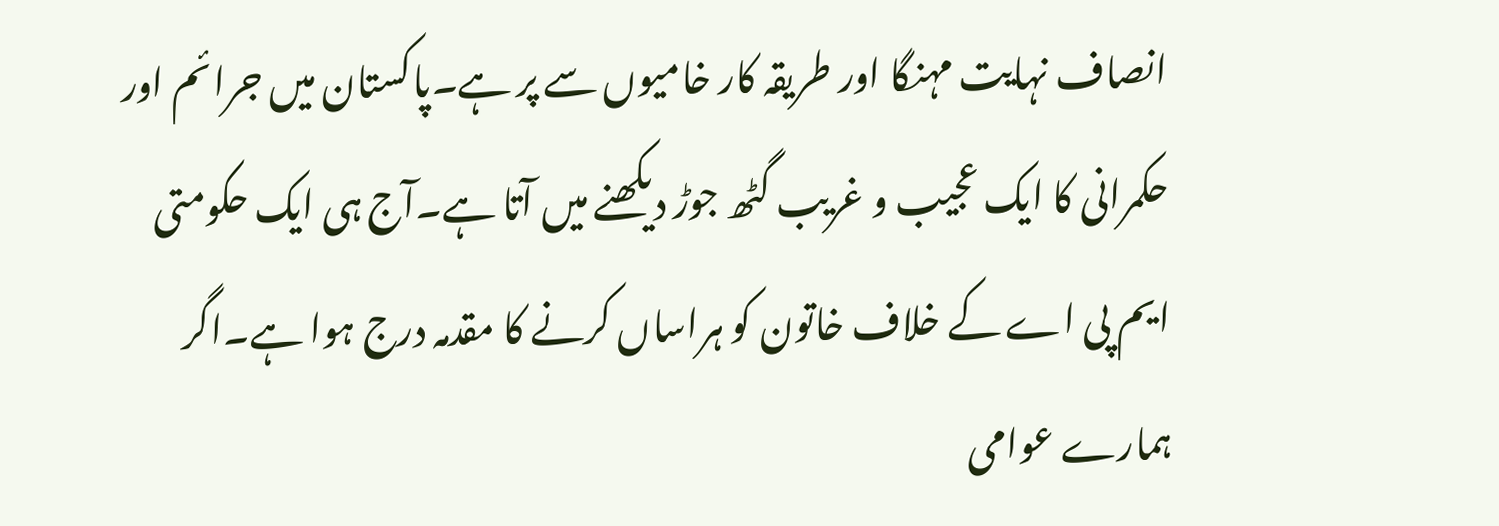انصاف نہایت مہنگا اور طریقہ کار خامیوں سے پر ہے۔پاکستان میں جرائم اور حکمرانی کا ایک عجیب و غریب گٹھ جوڑ دیکھنے میں آتا ہے۔آج ہی ایک حکومتی ایم پی اے کے خلاف خاتون کو ہراساں کرنے کا مقدمہ درج ہوا ہے۔اگر ہمارے عوامی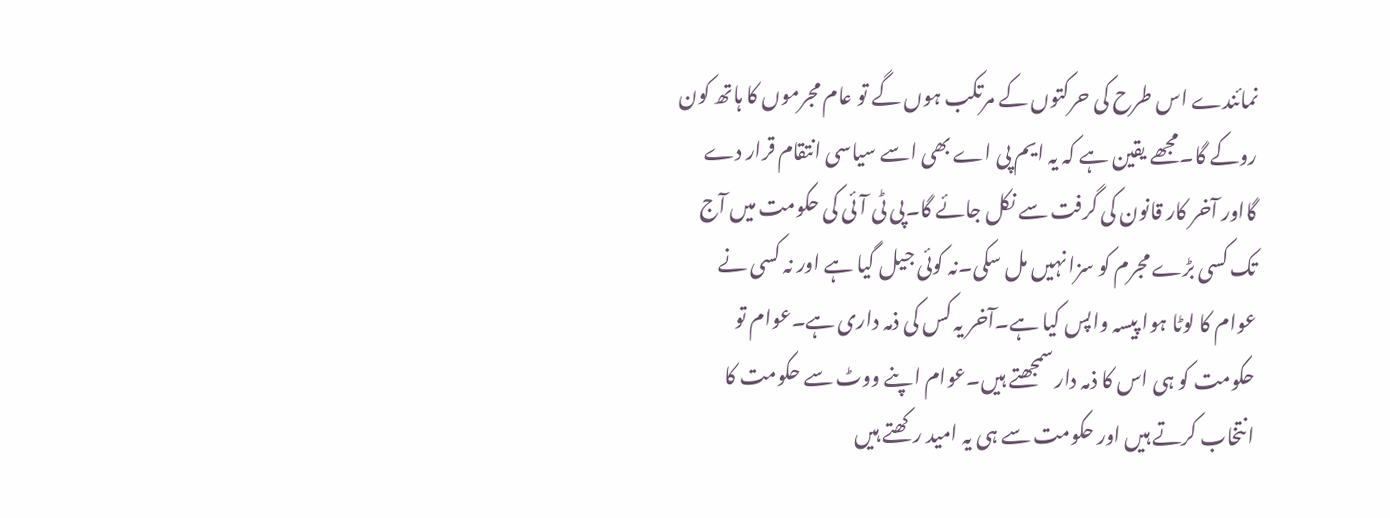نمائندے اس طرح کی حرکتوں کے مرتکب ہوں گے تو عام مجرموں کا ہاتھ کون روکے گا۔مجھے یقین ہے کہ یہ ایم پی اے بھی اسے سیاسی انتقام قرار دے گااور آخر کار قانون کی گرفت سے نکل جائے گا۔پی ٹی آئی کی حکومت میں آج تک کسی بڑے مجرم کو سزا نہیں مل سکی۔نہ کوئی جیل گیا ہے اور نہ کسی نے عوام کا لوٹا ہوا پیسہ واپس کیا ہے۔آخر یہ کس کی ذمہ داری ہے۔عوام تو حکومت کو ہی اس کا ذمہ دار سمجھتے ہیں۔عوام اپنے ووٹ سے حکومت کا انتخاب کرتے ہیں اور حکومت سے ہی یہ امید رکھتے ہیں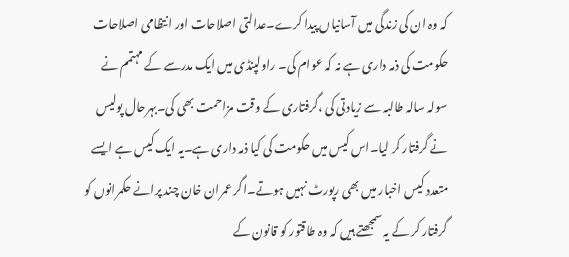کہ وہ ان کی زندگی میں آسانیاں پیدا کرے۔عدالتی اصلاحات اور انتظامی اصلاحات حکومت کی ذمہ داری ہے نہ کہ عوام کی۔ راولپنڈی میں ایک مدرسے کے مہتمم نے سولہ سالہ طالبہ سے زیادتی کی ،گرفتاری کے وقت مزاحمت بھی کی۔بہرحال پولیس نے گرفتار کر لیا۔اس کیس میں حکومت کی کیا ذمہ داری ہے۔یہ ایک کیس ہے ایسے متعدد کیس اخبار میں بھی رپورٹ نہیں ہوتے۔اگر عمران خان چند پرانے حکمرانوں کو گرفتار کر کے یہ سمجھتے ہیں کہ وہ طاقتور کو قانون کے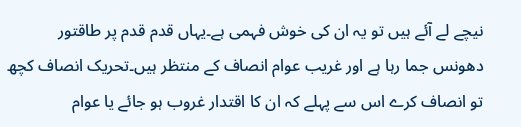نیچے لے آئے ہیں تو یہ ان کی خوش فہمی ہے۔یہاں قدم قدم پر طاقتور دھونس جما رہا ہے اور غریب عوام انصاف کے منتظر ہیں۔تحریک انصاف کچھ تو انصاف کرے اس سے پہلے کہ ان کا اقتدار غروب ہو جائے یا عوام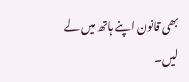بھی قانون اپنے ہاتھ میں لے لیں۔